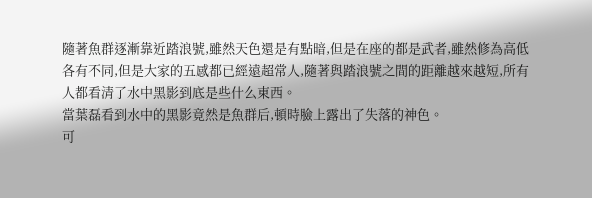隨著魚群逐漸靠近踏浪號,雖然天色還是有點暗,但是在座的都是武者,雖然修為高低各有不同,但是大家的五感都已經遠超常人,隨著與踏浪號之間的距離越來越短,所有人都看清了水中黑影到底是些什么東西。
當葉磊看到水中的黑影竟然是魚群后,頓時臉上露出了失落的神色。
可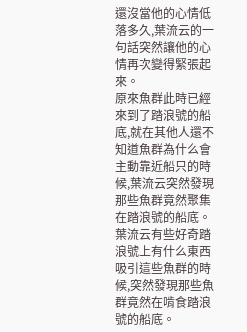還沒當他的心情低落多久,葉流云的一句話突然讓他的心情再次變得緊張起來。
原來魚群此時已經來到了踏浪號的船底,就在其他人還不知道魚群為什么會主動靠近船只的時候,葉流云突然發現那些魚群竟然聚集在踏浪號的船底。
葉流云有些好奇踏浪號上有什么東西吸引這些魚群的時候,突然發現那些魚群竟然在啃食踏浪號的船底。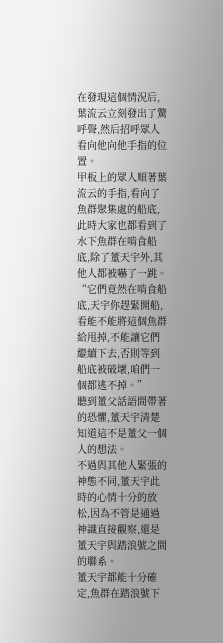在發現這個情況后,葉流云立刻發出了驚呼聲,然后招呼眾人看向他向他手指的位置。
甲板上的眾人順著葉流云的手指,看向了魚群聚集處的船底,此時大家也都看到了水下魚群在啃食船底,除了董天宇外,其他人都被嚇了一跳。
“它們竟然在啃食船底,天宇你趕緊開船,看能不能將這個魚群給甩掉,不能讓它們繼續下去,否則等到船底被破壞,咱們一個都逃不掉。”
聽到董父話語間帶著的恐懼,董天宇清楚知道這不是董父一個人的想法。
不過與其他人緊張的神態不同,董天宇此時的心情十分的放松,因為不管是通過神識直接觀察,還是董天宇與踏浪號之間的聯系。
董天宇都能十分確定,魚群在踏浪號下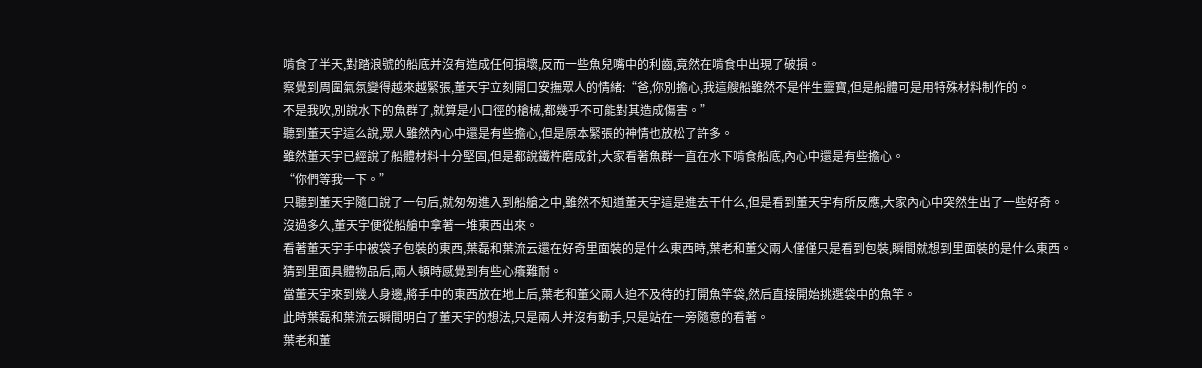啃食了半天,對踏浪號的船底并沒有造成任何損壞,反而一些魚兒嘴中的利齒,竟然在啃食中出現了破損。
察覺到周圍氣氛變得越來越緊張,董天宇立刻開口安撫眾人的情緒:“爸,你別擔心,我這艘船雖然不是伴生靈寶,但是船體可是用特殊材料制作的。
不是我吹,別說水下的魚群了,就算是小口徑的槍械,都幾乎不可能對其造成傷害。”
聽到董天宇這么說,眾人雖然內心中還是有些擔心,但是原本緊張的神情也放松了許多。
雖然董天宇已經說了船體材料十分堅固,但是都說鐵杵磨成針,大家看著魚群一直在水下啃食船底,內心中還是有些擔心。
“你們等我一下。”
只聽到董天宇隨口說了一句后,就匆匆進入到船艙之中,雖然不知道董天宇這是進去干什么,但是看到董天宇有所反應,大家內心中突然生出了一些好奇。
沒過多久,董天宇便從船艙中拿著一堆東西出來。
看著董天宇手中被袋子包裝的東西,葉磊和葉流云還在好奇里面裝的是什么東西時,葉老和董父兩人僅僅只是看到包裝,瞬間就想到里面裝的是什么東西。
猜到里面具體物品后,兩人頓時感覺到有些心癢難耐。
當董天宇來到幾人身邊,將手中的東西放在地上后,葉老和董父兩人迫不及待的打開魚竿袋,然后直接開始挑選袋中的魚竿。
此時葉磊和葉流云瞬間明白了董天宇的想法,只是兩人并沒有動手,只是站在一旁隨意的看著。
葉老和董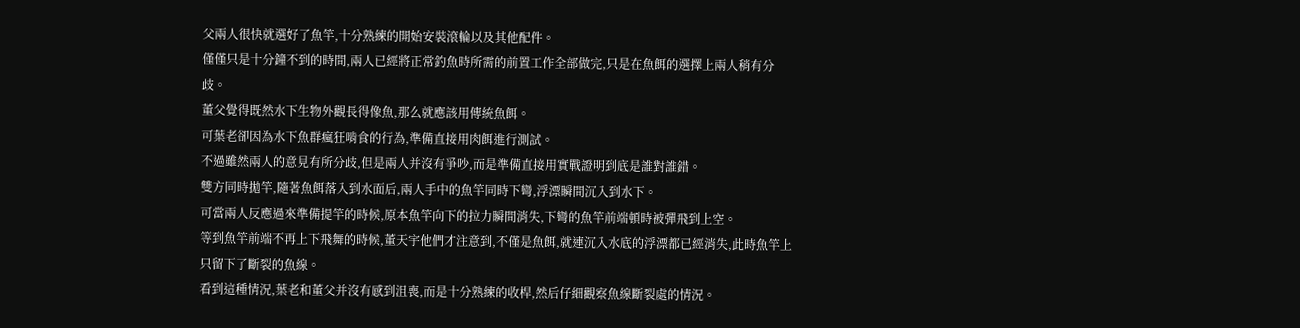父兩人很快就選好了魚竿,十分熟練的開始安裝滾輪以及其他配件。
僅僅只是十分鐘不到的時間,兩人已經將正常釣魚時所需的前置工作全部做完,只是在魚餌的選擇上兩人稍有分歧。
董父覺得既然水下生物外觀長得像魚,那么就應該用傳統魚餌。
可葉老卻因為水下魚群瘋狂啃食的行為,準備直接用肉餌進行測試。
不過雖然兩人的意見有所分歧,但是兩人并沒有爭吵,而是準備直接用實戰證明到底是誰對誰錯。
雙方同時拋竿,隨著魚餌落入到水面后,兩人手中的魚竿同時下彎,浮漂瞬間沉入到水下。
可當兩人反應過來準備提竿的時候,原本魚竿向下的拉力瞬間消失,下彎的魚竿前端頓時被彈飛到上空。
等到魚竿前端不再上下飛舞的時候,董天宇他們才注意到,不僅是魚餌,就連沉入水底的浮漂都已經消失,此時魚竿上只留下了斷裂的魚線。
看到這種情況,葉老和董父并沒有感到沮喪,而是十分熟練的收桿,然后仔細觀察魚線斷裂處的情況。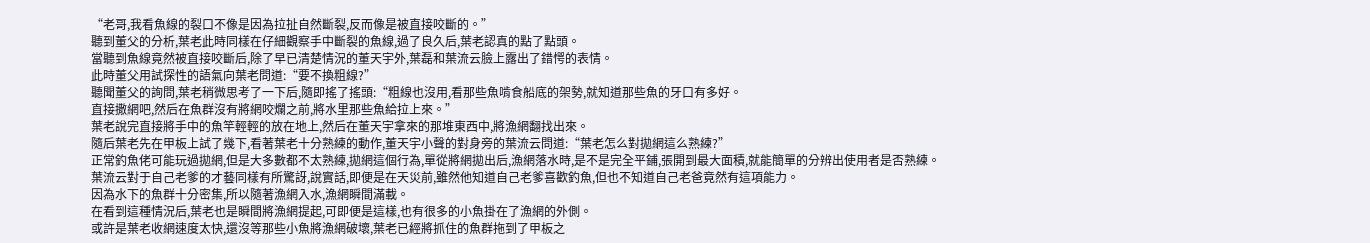“老哥,我看魚線的裂口不像是因為拉扯自然斷裂,反而像是被直接咬斷的。”
聽到董父的分析,葉老此時同樣在仔細觀察手中斷裂的魚線,過了良久后,葉老認真的點了點頭。
當聽到魚線竟然被直接咬斷后,除了早已清楚情況的董天宇外,葉磊和葉流云臉上露出了錯愕的表情。
此時董父用試探性的語氣向葉老問道:“要不換粗線?”
聽聞董父的詢問,葉老稍微思考了一下后,隨即搖了搖頭:“粗線也沒用,看那些魚啃食船底的架勢,就知道那些魚的牙口有多好。
直接撒網吧,然后在魚群沒有將網咬爛之前,將水里那些魚給拉上來。”
葉老說完直接將手中的魚竿輕輕的放在地上,然后在董天宇拿來的那堆東西中,將漁網翻找出來。
隨后葉老先在甲板上試了幾下,看著葉老十分熟練的動作,董天宇小聲的對身旁的葉流云問道:“葉老怎么對拋網這么熟練?”
正常釣魚佬可能玩過拋網,但是大多數都不太熟練,拋網這個行為,單從將網拋出后,漁網落水時,是不是完全平鋪,張開到最大面積,就能簡單的分辨出使用者是否熟練。
葉流云對于自己老爹的才藝同樣有所驚訝,說實話,即便是在天災前,雖然他知道自己老爹喜歡釣魚,但也不知道自己老爸竟然有這項能力。
因為水下的魚群十分密集,所以隨著漁網入水,漁網瞬間滿載。
在看到這種情況后,葉老也是瞬間將漁網提起,可即便是這樣,也有很多的小魚掛在了漁網的外側。
或許是葉老收網速度太快,還沒等那些小魚將漁網破壞,葉老已經將抓住的魚群拖到了甲板之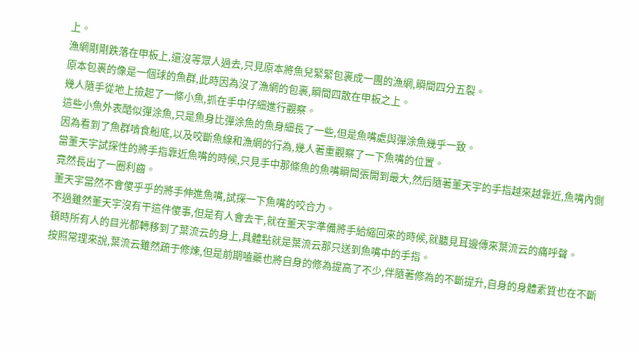上。
漁網剛剛跌落在甲板上,還沒等眾人過去,只見原本將魚兒緊緊包裹成一團的漁網,瞬間四分五裂。
原本包裹的像是一個球的魚群,此時因為沒了漁網的包裹,瞬間四散在甲板之上。
幾人隨手從地上撿起了一條小魚,抓在手中仔細進行觀察。
這些小魚外表酷似彈涂魚,只是魚身比彈涂魚的魚身細長了一些,但是魚嘴處與彈涂魚幾乎一致。
因為看到了魚群啃食船底,以及咬斷魚線和漁網的行為,幾人著重觀察了一下魚嘴的位置。
當董天宇試探性的將手指靠近魚嘴的時候,只見手中那條魚的魚嘴瞬間張開到最大,然后隨著董天宇的手指越來越靠近,魚嘴內側竟然長出了一圈利齒。
董天宇當然不會傻乎乎的將手伸進魚嘴,試探一下魚嘴的咬合力。
不過雖然董天宇沒有干這件傻事,但是有人會去干,就在董天宇準備將手給縮回來的時候,就聽見耳邊傳來葉流云的痛呼聲。
頓時所有人的目光都轉移到了葉流云的身上,具體點就是葉流云那只送到魚嘴中的手指。
按照常理來說,葉流云雖然疏于修煉,但是前期嗑藥也將自身的修為提高了不少,伴隨著修為的不斷提升,自身的身體素質也在不斷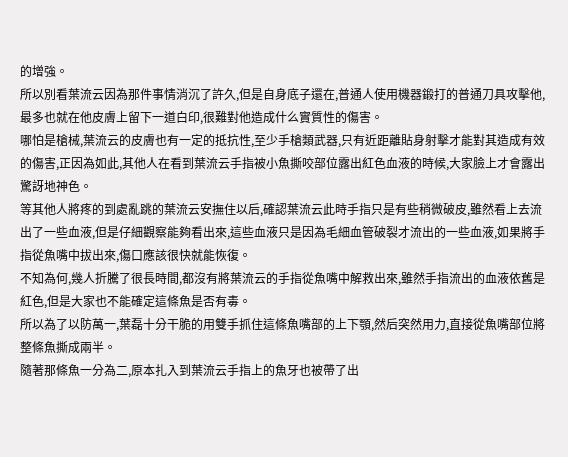的增強。
所以別看葉流云因為那件事情消沉了許久,但是自身底子還在,普通人使用機器鍛打的普通刀具攻擊他,最多也就在他皮膚上留下一道白印,很難對他造成什么實質性的傷害。
哪怕是槍械,葉流云的皮膚也有一定的抵抗性,至少手槍類武器,只有近距離貼身射擊才能對其造成有效的傷害,正因為如此,其他人在看到葉流云手指被小魚撕咬部位露出紅色血液的時候,大家臉上才會露出驚訝地神色。
等其他人將疼的到處亂跳的葉流云安撫住以后,確認葉流云此時手指只是有些稍微破皮,雖然看上去流出了一些血液,但是仔細觀察能夠看出來,這些血液只是因為毛細血管破裂才流出的一些血液,如果將手指從魚嘴中拔出來,傷口應該很快就能恢復。
不知為何,幾人折騰了很長時間,都沒有將葉流云的手指從魚嘴中解救出來,雖然手指流出的血液依舊是紅色,但是大家也不能確定這條魚是否有毒。
所以為了以防萬一,葉磊十分干脆的用雙手抓住這條魚嘴部的上下顎,然后突然用力,直接從魚嘴部位將整條魚撕成兩半。
隨著那條魚一分為二,原本扎入到葉流云手指上的魚牙也被帶了出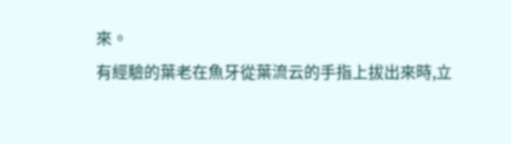來。
有經驗的葉老在魚牙從葉流云的手指上拔出來時,立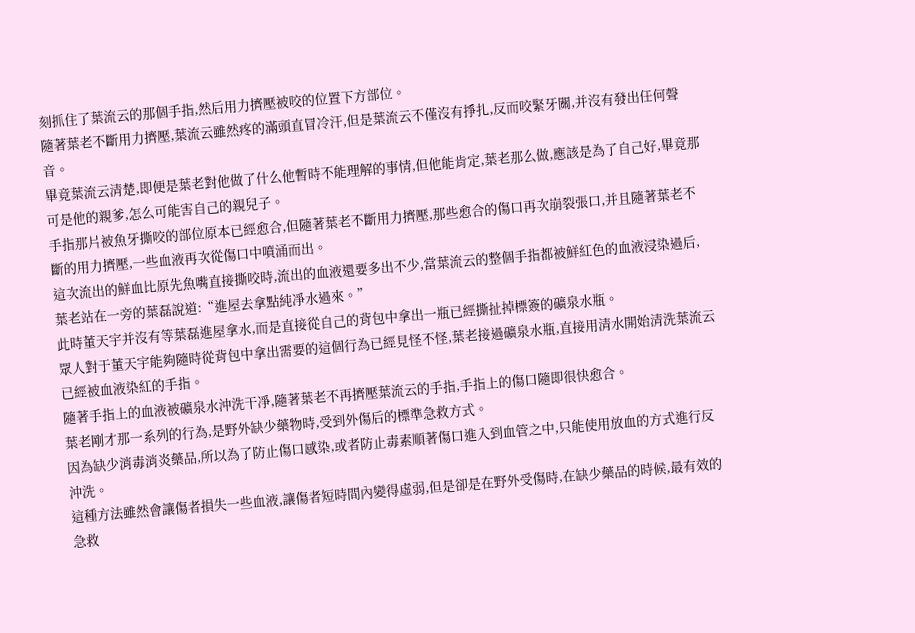刻抓住了葉流云的那個手指,然后用力擠壓被咬的位置下方部位。
隨著葉老不斷用力擠壓,葉流云雖然疼的滿頭直冒冷汗,但是葉流云不僅沒有掙扎,反而咬緊牙關,并沒有發出任何聲音。
畢竟葉流云清楚,即便是葉老對他做了什么他暫時不能理解的事情,但他能肯定,葉老那么做,應該是為了自己好,畢竟那可是他的親爹,怎么可能害自己的親兒子。
手指那片被魚牙撕咬的部位原本已經愈合,但隨著葉老不斷用力擠壓,那些愈合的傷口再次崩裂張口,并且隨著葉老不斷的用力擠壓,一些血液再次從傷口中噴涌而出。
這次流出的鮮血比原先魚嘴直接撕咬時,流出的血液還要多出不少,當葉流云的整個手指都被鮮紅色的血液浸染過后,葉老站在一旁的葉磊說道:“進屋去拿點純凈水過來。”
此時董天宇并沒有等葉磊進屋拿水,而是直接從自己的背包中拿出一瓶已經撕扯掉標簽的礦泉水瓶。
眾人對于董天宇能夠隨時從背包中拿出需要的這個行為已經見怪不怪,葉老接過礦泉水瓶,直接用清水開始清洗葉流云已經被血液染紅的手指。
隨著手指上的血液被礦泉水沖洗干凈,隨著葉老不再擠壓葉流云的手指,手指上的傷口隨即很快愈合。
葉老剛才那一系列的行為,是野外缺少藥物時,受到外傷后的標準急救方式。
因為缺少消毒消炎藥品,所以為了防止傷口感染,或者防止毒素順著傷口進入到血管之中,只能使用放血的方式進行反沖洗。
這種方法雖然會讓傷者損失一些血液,讓傷者短時間內變得虛弱,但是卻是在野外受傷時,在缺少藥品的時候,最有效的急救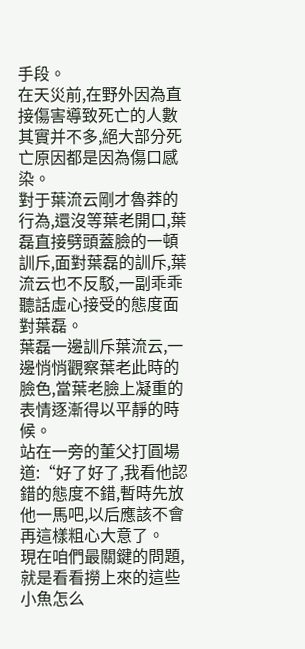手段。
在天災前,在野外因為直接傷害導致死亡的人數其實并不多,絕大部分死亡原因都是因為傷口感染。
對于葉流云剛才魯莽的行為,還沒等葉老開口,葉磊直接劈頭蓋臉的一頓訓斥,面對葉磊的訓斥,葉流云也不反駁,一副乖乖聽話虛心接受的態度面對葉磊。
葉磊一邊訓斥葉流云,一邊悄悄觀察葉老此時的臉色,當葉老臉上凝重的表情逐漸得以平靜的時候。
站在一旁的董父打圓場道:“好了好了,我看他認錯的態度不錯,暫時先放他一馬吧,以后應該不會再這樣粗心大意了。
現在咱們最關鍵的問題,就是看看撈上來的這些小魚怎么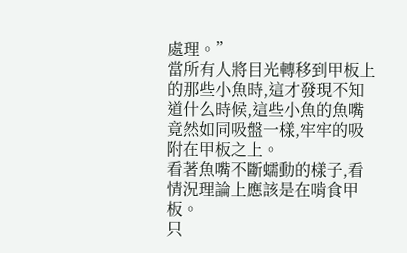處理。”
當所有人將目光轉移到甲板上的那些小魚時,這才發現不知道什么時候,這些小魚的魚嘴竟然如同吸盤一樣,牢牢的吸附在甲板之上。
看著魚嘴不斷蠕動的樣子,看情況理論上應該是在啃食甲板。
只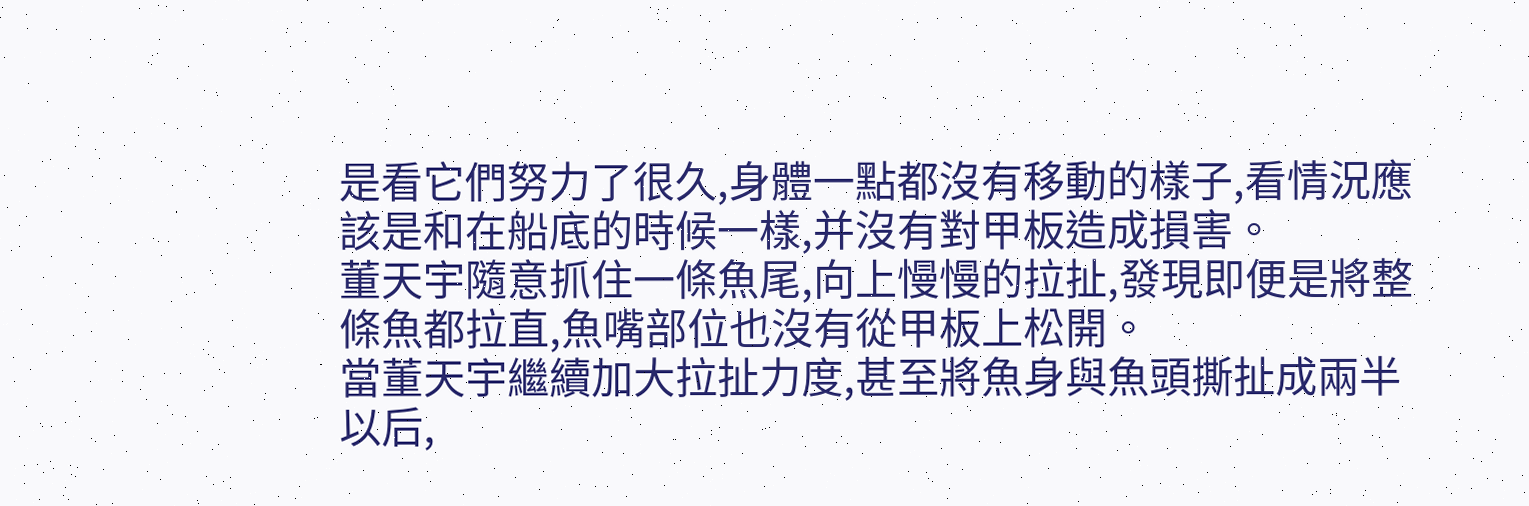是看它們努力了很久,身體一點都沒有移動的樣子,看情況應該是和在船底的時候一樣,并沒有對甲板造成損害。
董天宇隨意抓住一條魚尾,向上慢慢的拉扯,發現即便是將整條魚都拉直,魚嘴部位也沒有從甲板上松開。
當董天宇繼續加大拉扯力度,甚至將魚身與魚頭撕扯成兩半以后,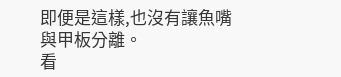即便是這樣,也沒有讓魚嘴與甲板分離。
看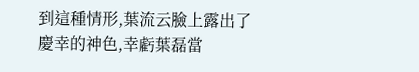到這種情形,葉流云臉上露出了慶幸的神色,幸虧葉磊當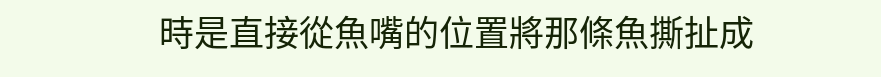時是直接從魚嘴的位置將那條魚撕扯成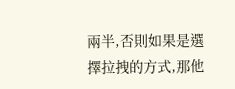兩半,否則如果是選擇拉拽的方式,那他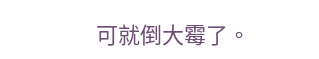可就倒大霉了。